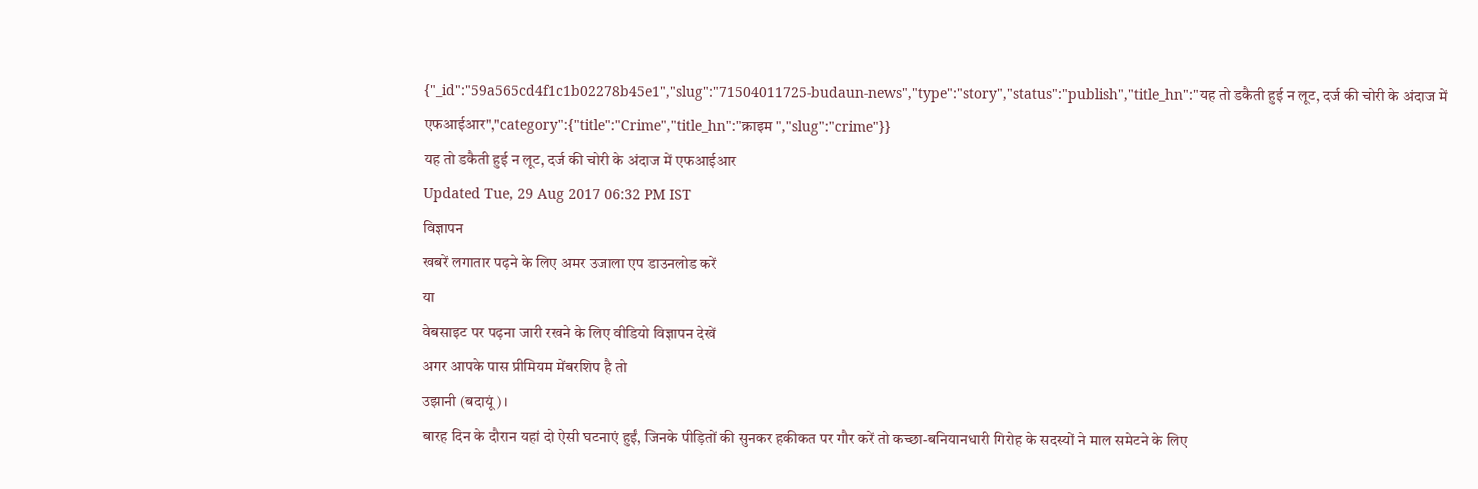{"_id":"59a565cd4f1c1b02278b45e1","slug":"71504011725-budaun-news","type":"story","status":"publish","title_hn":"यह तो डकैती हुई न लूट, दर्ज की चोरी के अंदाज में एफआईआर","category":{"title":"Crime","title_hn":"क्राइम ","slug":"crime"}}
यह तो डकैती हुई न लूट, दर्ज की चोरी के अंदाज में एफआईआर
Updated Tue, 29 Aug 2017 06:32 PM IST
विज्ञापन
खबरें लगातार पढ़ने के लिए अमर उजाला एप डाउनलोड करें
या
वेबसाइट पर पढ़ना जारी रखने के लिए वीडियो विज्ञापन देखें
अगर आपके पास प्रीमियम मेंबरशिप है तो
उझानी (बदायूं)।
बारह दिन के दौरान यहां दो ऐसी घटनाएं हुईं, जिनके पीड़ितों की सुनकर हकीकत पर गौर करें तो कच्छा-बनियानधारी गिरोह के सदस्यों ने माल समेटने के लिए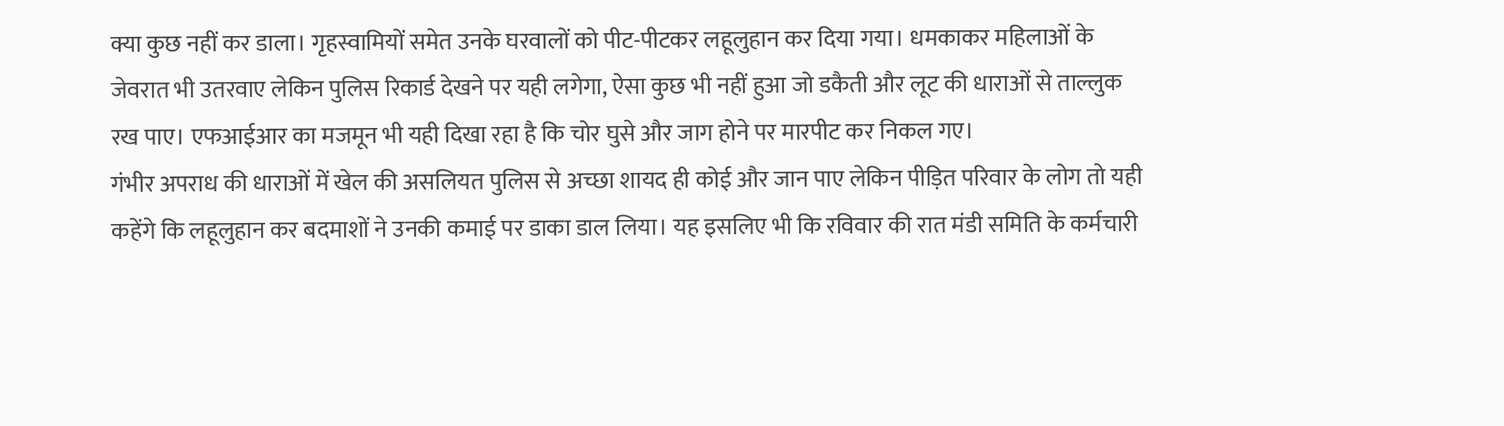क्या कुछ नहीं कर डाला। गृहस्वामियों समेत उनके घरवालों को पीट-पीटकर लहूलुहान कर दिया गया। धमकाकर महिलाओं के जेवरात भी उतरवाए लेकिन पुलिस रिकार्ड देखने पर यही लगेगा, ऐसा कुछ भी नहीं हुआ जो डकैती और लूट की धाराओं से ताल्लुक रख पाए। एफआईआर का मजमून भी यही दिखा रहा है कि चोर घुसे और जाग होने पर मारपीट कर निकल गए।
गंभीर अपराध की धाराओं में खेल की असलियत पुलिस से अच्छा शायद ही कोई और जान पाए लेकिन पीड़ित परिवार के लोग तो यही कहेंगे कि लहूलुहान कर बदमाशों ने उनकी कमाई पर डाका डाल लिया। यह इसलिए भी कि रविवार की रात मंडी समिति के कर्मचारी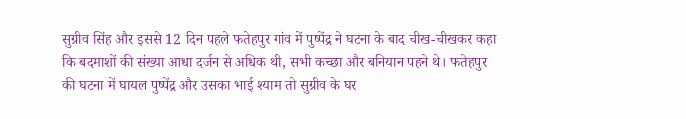सुग्रीव सिंह और इससे 12 दिन पहले फतेहपुर गांव में पुष्पेंद्र ने घटना के बाद चीख-चीखकर कहा कि बदमाशों की संख्या आधा दर्जन से अधिक थी, सभी कच्छा और बनियान पहने थे। फतेहपुर की घटना में घायल पुष्पेंद्र और उसका भाई श्याम तो सुग्रीव के घर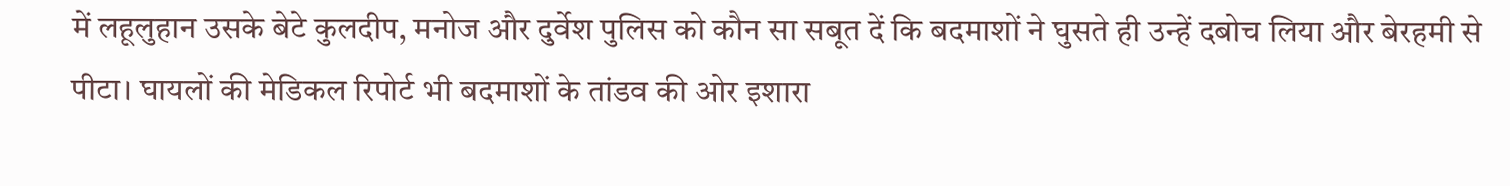में लहूलुहान उसके बेटे कुलदीप, मनोज और दुर्वेश पुलिस को कौन सा सबूत दें कि बदमाशों ने घुसते ही उन्हें दबोच लिया और बेरहमी से पीटा। घायलों की मेडिकल रिपोर्ट भी बदमाशों के तांडव की ओर इशारा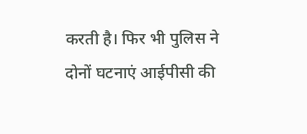करती है। फिर भी पुलिस ने दोनों घटनाएं आईपीसी की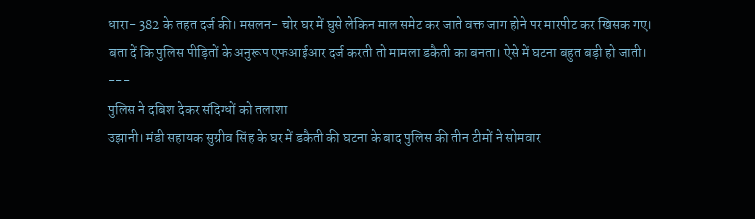धारा- 382 के तहत दर्ज की। मसलन- चोर घर में घुसे लेकिन माल समेट कर जाते वक्त जाग होने पर मारपीट कर खिसक गए। बता दें कि पुलिस पीड़ितों के अनुरूप एफआईआर दर्ज करती तो मामला डकैती का बनता। ऐसे में घटना बहुत बड़ी हो जाती।
---
पुलिस ने दबिश देकर संदिग्धों को तलाशा
उझानी। मंडी सहायक सुग्रीव सिंह के घर में डकैती की घटना के बाद पुलिस की तीन टीमों ने सोमवार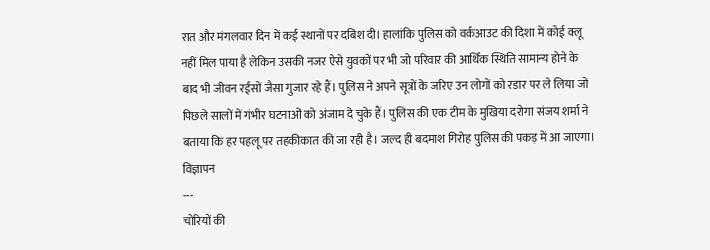रात और मंगलवार दिन में कई स्थानों पर दबिश दी। हालांकि पुलिस को वर्कआउट की दिशा में कोई क्लू नहीं मिल पाया है लेकिन उसकी नजर ऐसे युवकों पर भी जो परिवार की आर्थिक स्थिति सामान्य होने के बाद भी जीवन रईसों जैसा गुजार रहे हैं। पुलिस ने अपने सूत्रों के जरिए उन लोगों को रडार पर ले लिया जो पिछले सालों में गंभीर घटनाओं को अंजाम दे चुके हैं। पुलिस की एक टीम के मुखिया दरोगा संजय शर्मा ने बताया कि हर पहलू पर तहकीकात की जा रही है। जल्द ही बदमाश गिरोह पुलिस की पकड़ में आ जाएगा।
विज्ञापन
---
चोरियों की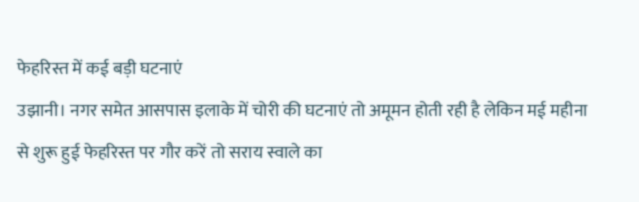फेहरिस्त में कई बड़ी घटनाएं
उझानी। नगर समेत आसपास इलाके में चोरी की घटनाएं तो अमूमन होती रही है लेकिन मई महीना से शुरू हुई फेहरिस्त पर गौर करें तो सराय स्वाले का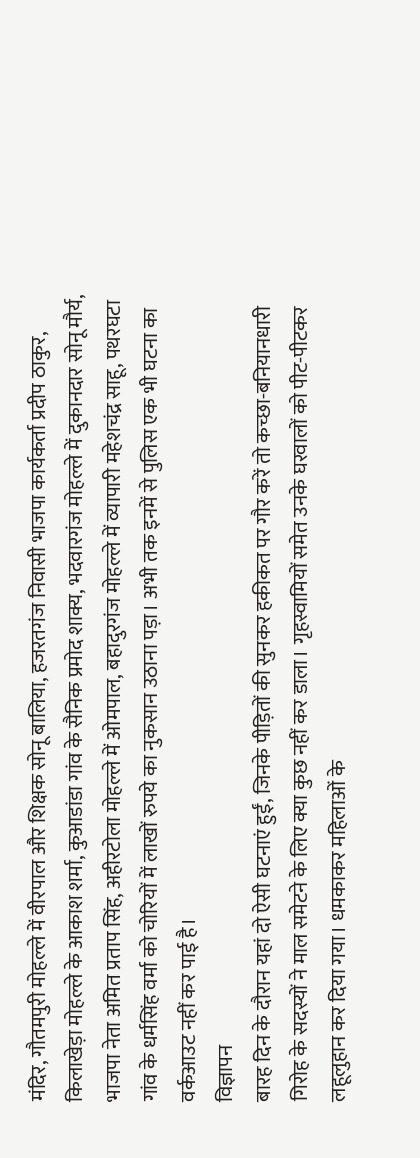मंदिर, गौतमपुरी मोहल्ले में वीरपाल और शिक्षक सोनू बालिया, हजरतगंज निवासी भाजपा कार्यकर्ता प्रदीप ठाकुर, किलाखेड़ा मोहल्ले के आकाश शर्मा, कुआडांडा गांव के सैनिक प्रमोद शाक्य, भदवारगंज मोहल्ले में दुकानदार सोनू मौर्य, भाजपा नेता अमित प्रताप सिंह, अहीरटोला मोहल्ले में ओमपाल, बहादुरगंज मोहल्ले में व्यापारी महेशचंद्र साहू, पथरघटा गांव के धर्मसिंह वर्मा को चोरियों में लाखों रुपये का नुकसान उठाना पड़ा। अभी तक इनमें से पुलिस एक भी घटना का वर्कआउट नहीं कर पाई है।
विज्ञापन
बारह दिन के दौरान यहां दो ऐसी घटनाएं हुईं, जिनके पीड़ितों की सुनकर हकीकत पर गौर करें तो कच्छा-बनियानधारी गिरोह के सदस्यों ने माल समेटने के लिए क्या कुछ नहीं कर डाला। गृहस्वामियों समेत उनके घरवालों को पीट-पीटकर लहूलुहान कर दिया गया। धमकाकर महिलाओं के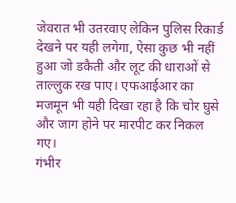जेवरात भी उतरवाए लेकिन पुलिस रिकार्ड देखने पर यही लगेगा, ऐसा कुछ भी नहीं हुआ जो डकैती और लूट की धाराओं से ताल्लुक रख पाए। एफआईआर का मजमून भी यही दिखा रहा है कि चोर घुसे और जाग होने पर मारपीट कर निकल गए।
गंभीर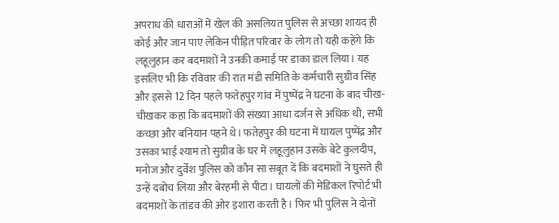अपराध की धाराओं में खेल की असलियत पुलिस से अच्छा शायद ही कोई और जान पाए लेकिन पीड़ित परिवार के लोग तो यही कहेंगे कि लहूलुहान कर बदमाशों ने उनकी कमाई पर डाका डाल लिया। यह इसलिए भी कि रविवार की रात मंडी समिति के कर्मचारी सुग्रीव सिंह और इससे 12 दिन पहले फतेहपुर गांव में पुष्पेंद्र ने घटना के बाद चीख-चीखकर कहा कि बदमाशों की संख्या आधा दर्जन से अधिक थी, सभी कच्छा और बनियान पहने थे। फतेहपुर की घटना में घायल पुष्पेंद्र और उसका भाई श्याम तो सुग्रीव के घर में लहूलुहान उसके बेटे कुलदीप, मनोज और दुर्वेश पुलिस को कौन सा सबूत दें कि बदमाशों ने घुसते ही उन्हें दबोच लिया और बेरहमी से पीटा। घायलों की मेडिकल रिपोर्ट भी बदमाशों के तांडव की ओर इशारा करती है। फिर भी पुलिस ने दोनों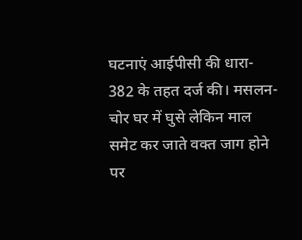घटनाएं आईपीसी की धारा- 382 के तहत दर्ज की। मसलन- चोर घर में घुसे लेकिन माल समेट कर जाते वक्त जाग होने पर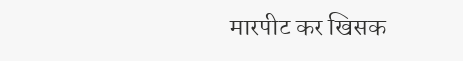मारपीट कर खिसक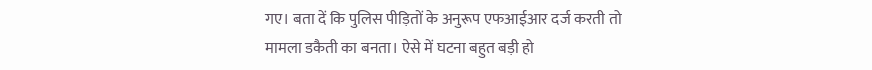गए। बता दें कि पुलिस पीड़ितों के अनुरूप एफआईआर दर्ज करती तो मामला डकैती का बनता। ऐसे में घटना बहुत बड़ी हो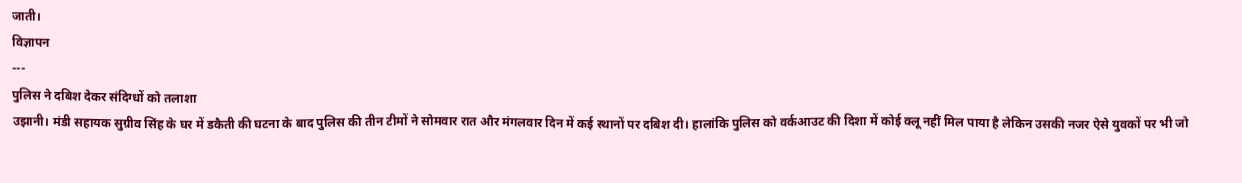जाती।
विज्ञापन
---
पुलिस ने दबिश देकर संदिग्धों को तलाशा
उझानी। मंडी सहायक सुग्रीव सिंह के घर में डकैती की घटना के बाद पुलिस की तीन टीमों ने सोमवार रात और मंगलवार दिन में कई स्थानों पर दबिश दी। हालांकि पुलिस को वर्कआउट की दिशा में कोई क्लू नहीं मिल पाया है लेकिन उसकी नजर ऐसे युवकों पर भी जो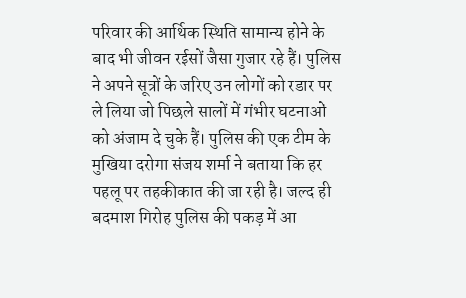परिवार की आर्थिक स्थिति सामान्य होने के बाद भी जीवन रईसों जैसा गुजार रहे हैं। पुलिस ने अपने सूत्रों के जरिए उन लोगों को रडार पर ले लिया जो पिछले सालों में गंभीर घटनाओं को अंजाम दे चुके हैं। पुलिस की एक टीम के मुखिया दरोगा संजय शर्मा ने बताया कि हर पहलू पर तहकीकात की जा रही है। जल्द ही बदमाश गिरोह पुलिस की पकड़ में आ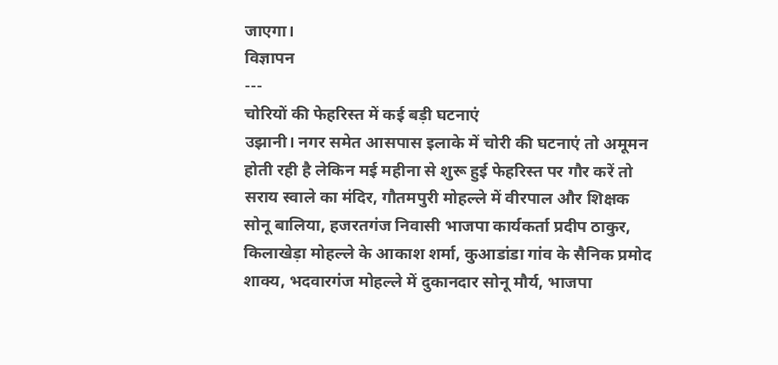जाएगा।
विज्ञापन
---
चोरियों की फेहरिस्त में कई बड़ी घटनाएं
उझानी। नगर समेत आसपास इलाके में चोरी की घटनाएं तो अमूमन होती रही है लेकिन मई महीना से शुरू हुई फेहरिस्त पर गौर करें तो सराय स्वाले का मंदिर, गौतमपुरी मोहल्ले में वीरपाल और शिक्षक सोनू बालिया, हजरतगंज निवासी भाजपा कार्यकर्ता प्रदीप ठाकुर, किलाखेड़ा मोहल्ले के आकाश शर्मा, कुआडांडा गांव के सैनिक प्रमोद शाक्य, भदवारगंज मोहल्ले में दुकानदार सोनू मौर्य, भाजपा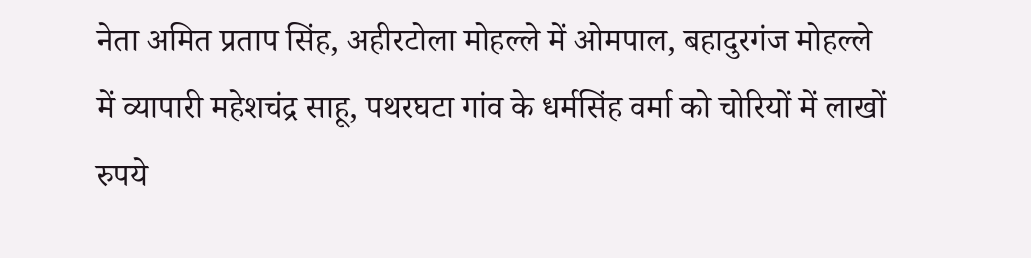नेता अमित प्रताप सिंह, अहीरटोला मोहल्ले में ओमपाल, बहादुरगंज मोहल्ले में व्यापारी महेशचंद्र साहू, पथरघटा गांव के धर्मसिंह वर्मा को चोरियों में लाखों रुपये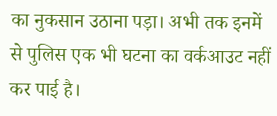का नुकसान उठाना पड़ा। अभी तक इनमें से पुलिस एक भी घटना का वर्कआउट नहीं कर पाई है।